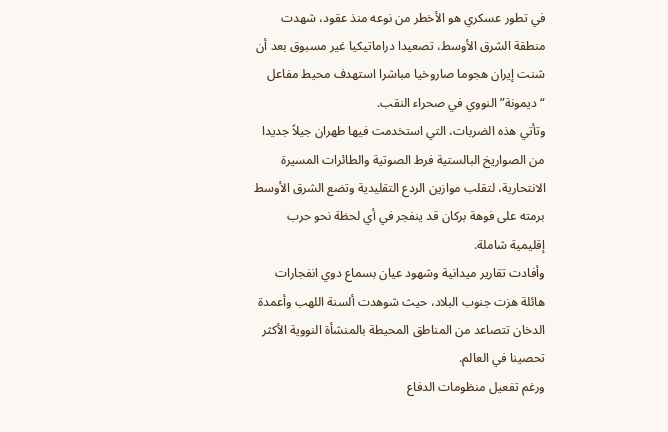في تطور عسكري هو الأخطر من نوعه منذ عقود، شهدت منطقة الشرق الأوسط، تصعيدا دراماتيكيا غير مسبوق بعد أن شنت إيران هجوما صاروخيا مباشرا استهدف محيط مفاعل “ديمونة” النووي في صحراء النقب.
وتأتي هذه الضربات، التي استخدمت فيها طهران جيلاً جديدا من الصواريخ البالستية فرط الصوتية والطائرات المسيرة الانتحارية، لتقلب موازين الردع التقليدية وتضع الشرق الأوسط برمته على فوهة بركان قد ينفجر في أي لحظة نحو حرب إقليمية شاملة.
وأفادت تقارير ميدانية وشهود عيان بسماع دوي انفجارات هائلة هزت جنوب البلاد، حيث شوهدت ألسنة اللهب وأعمدة الدخان تتصاعد من المناطق المحيطة بالمنشأة النووية الأكثر تحصينا في العالم.
ورغم تفعيل منظومات الدفاع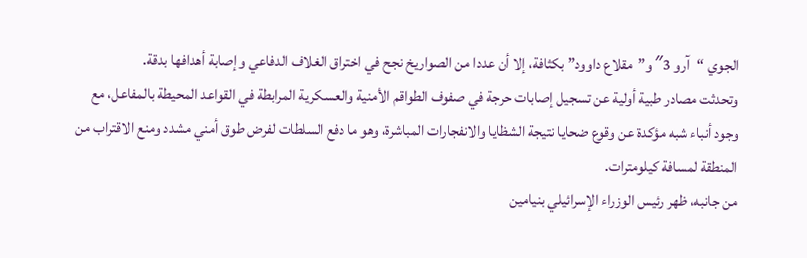الجوي “آرو 3″ و”مقلاع داوود” بكثافة، إلا أن عددا من الصواريخ نجح في اختراق الغلاف الدفاعي وإصابة أهدافها بدقة.
وتحدثت مصادر طبية أولية عن تسجيل إصابات حرجة في صفوف الطواقم الأمنية والعسكرية المرابطة في القواعد المحيطة بالمفاعل، مع وجود أنباء شبه مؤكدة عن وقوع ضحايا نتيجة الشظايا والانفجارات المباشرة، وهو ما دفع السلطات لفرض طوق أمني مشدد ومنع الاقتراب من المنطقة لمسافة كيلومترات.
من جانبه، ظهر رئيس الوزراء الإسرائيلي بنيامين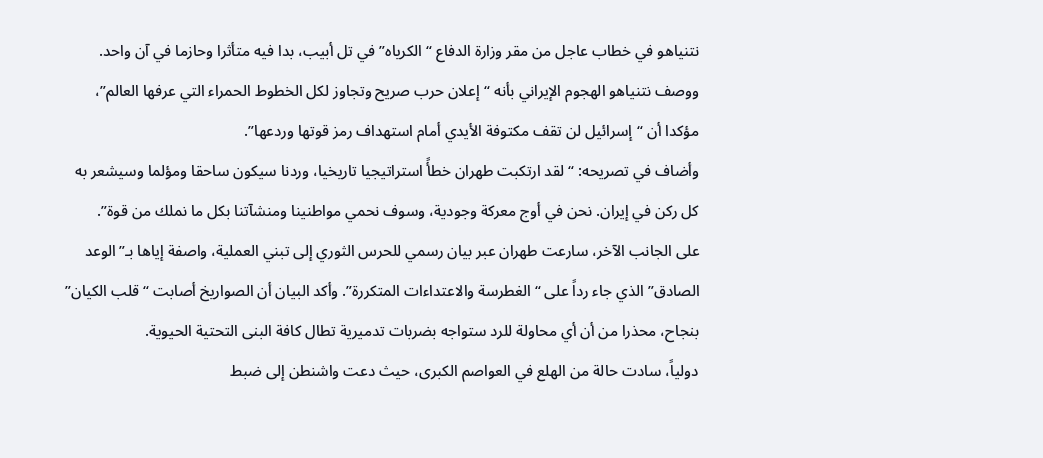نتنياهو في خطاب عاجل من مقر وزارة الدفاع “الكرياه” في تل أبيب، بدا فيه متأثرا وحازما في آن واحد. ووصف نتنياهو الهجوم الإيراني بأنه “إعلان حرب صريح وتجاوز لكل الخطوط الحمراء التي عرفها العالم”، مؤكدا أن “إسرائيل لن تقف مكتوفة الأيدي أمام استهداف رمز قوتها وردعها”.
وأضاف في تصريحه: “لقد ارتكبت طهران خطأً استراتيجيا تاريخيا، وردنا سيكون ساحقا ومؤلما وسيشعر به كل ركن في إيران. نحن في أوج معركة وجودية، وسوف نحمي مواطنينا ومنشآتنا بكل ما نملك من قوة”.
على الجانب الآخر، سارعت طهران عبر بيان رسمي للحرس الثوري إلى تبني العملية، واصفة إياها بـ”الوعد الصادق” الذي جاء رداً على “الغطرسة والاعتداءات المتكررة”. وأكد البيان أن الصواريخ أصابت “قلب الكيان” بنجاح، محذرا من أن أي محاولة للرد ستواجه بضربات تدميرية تطال كافة البنى التحتية الحيوية.
دولياً، سادت حالة من الهلع في العواصم الكبرى، حيث دعت واشنطن إلى ضبط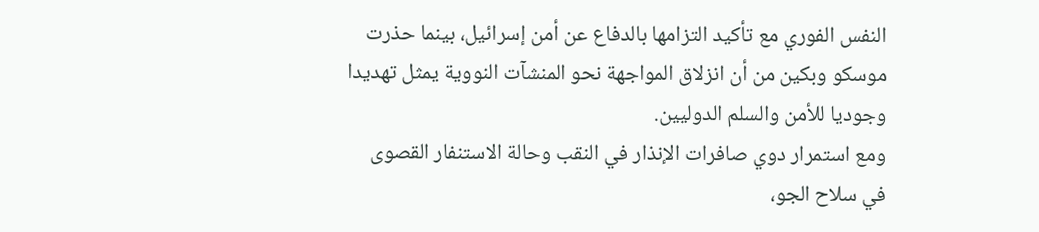النفس الفوري مع تأكيد التزامها بالدفاع عن أمن إسرائيل، بينما حذرت موسكو وبكين من أن انزلاق المواجهة نحو المنشآت النووية يمثل تهديدا وجوديا للأمن والسلم الدوليين.
ومع استمرار دوي صافرات الإنذار في النقب وحالة الاستنفار القصوى في سلاح الجو،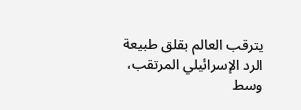يترقب العالم بقلق طبيعة الرد الإسرائيلي المرتقب، وسط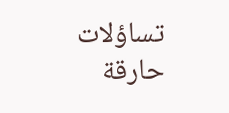تساؤلات حارقة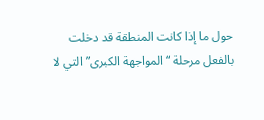حول ما إذا كانت المنطقة قد دخلت بالفعل مرحلة “المواجهة الكبرى” التي لا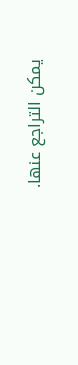يمكن التراجع عنها.